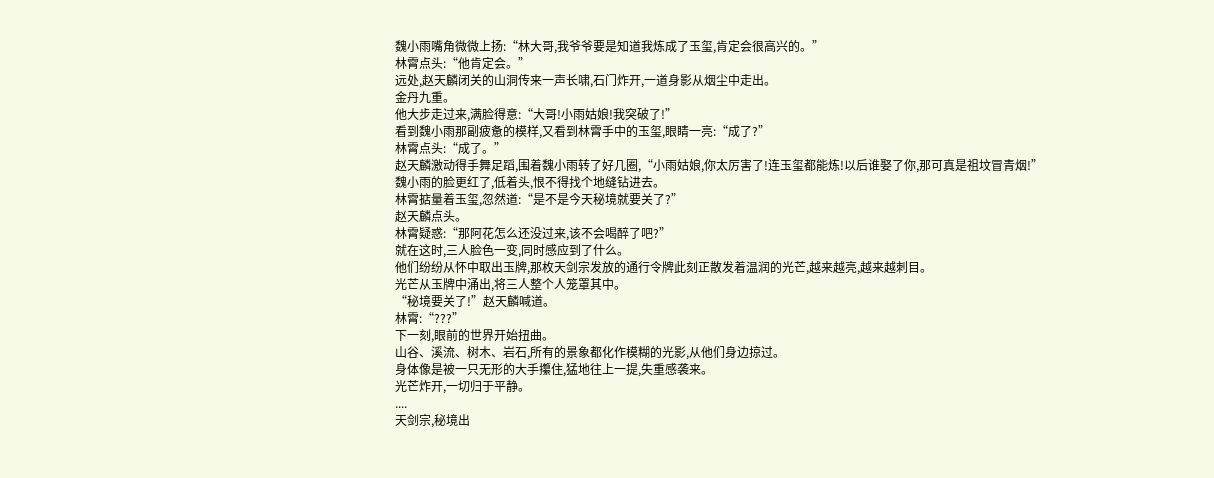魏小雨嘴角微微上扬:“林大哥,我爷爷要是知道我炼成了玉玺,肯定会很高兴的。”
林霄点头:“他肯定会。”
远处,赵天麟闭关的山洞传来一声长啸,石门炸开,一道身影从烟尘中走出。
金丹九重。
他大步走过来,满脸得意:“大哥!小雨姑娘!我突破了!”
看到魏小雨那副疲惫的模样,又看到林霄手中的玉玺,眼睛一亮:“成了?”
林霄点头:“成了。”
赵天麟激动得手舞足蹈,围着魏小雨转了好几圈,“小雨姑娘,你太厉害了!连玉玺都能炼!以后谁娶了你,那可真是祖坟冒青烟!”
魏小雨的脸更红了,低着头,恨不得找个地缝钻进去。
林霄掂量着玉玺,忽然道:“是不是今天秘境就要关了?”
赵天麟点头。
林霄疑惑:“那阿花怎么还没过来,该不会喝醉了吧?”
就在这时,三人脸色一变,同时感应到了什么。
他们纷纷从怀中取出玉牌,那枚天剑宗发放的通行令牌此刻正散发着温润的光芒,越来越亮,越来越刺目。
光芒从玉牌中涌出,将三人整个人笼罩其中。
“秘境要关了!”赵天麟喊道。
林霄:“???”
下一刻,眼前的世界开始扭曲。
山谷、溪流、树木、岩石,所有的景象都化作模糊的光影,从他们身边掠过。
身体像是被一只无形的大手攥住,猛地往上一提,失重感袭来。
光芒炸开,一切归于平静。
....
天剑宗,秘境出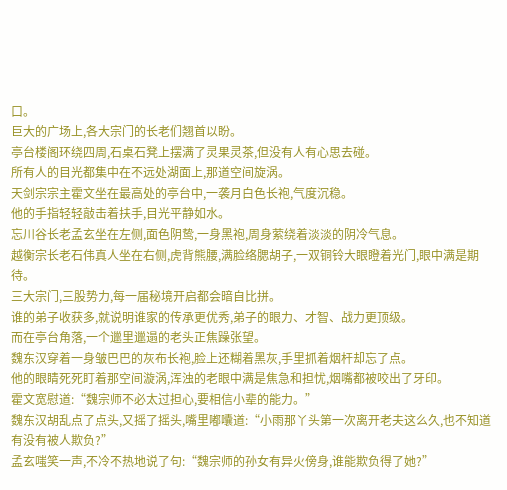口。
巨大的广场上,各大宗门的长老们翘首以盼。
亭台楼阁环绕四周,石桌石凳上摆满了灵果灵茶,但没有人有心思去碰。
所有人的目光都集中在不远处湖面上,那道空间旋涡。
天剑宗宗主霍文坐在最高处的亭台中,一袭月白色长袍,气度沉稳。
他的手指轻轻敲击着扶手,目光平静如水。
忘川谷长老孟玄坐在左侧,面色阴鸷,一身黑袍,周身萦绕着淡淡的阴冷气息。
越衡宗长老石伟真人坐在右侧,虎背熊腰,满脸络腮胡子,一双铜铃大眼瞪着光门,眼中满是期待。
三大宗门,三股势力,每一届秘境开启都会暗自比拼。
谁的弟子收获多,就说明谁家的传承更优秀,弟子的眼力、才智、战力更顶级。
而在亭台角落,一个邋里邋遢的老头正焦躁张望。
魏东汉穿着一身皱巴巴的灰布长袍,脸上还糊着黑灰,手里抓着烟杆却忘了点。
他的眼睛死死盯着那空间漩涡,浑浊的老眼中满是焦急和担忧,烟嘴都被咬出了牙印。
霍文宽慰道:“魏宗师不必太过担心,要相信小辈的能力。”
魏东汉胡乱点了点头,又摇了摇头,嘴里嘟囔道:“小雨那丫头第一次离开老夫这么久,也不知道有没有被人欺负?”
孟玄嗤笑一声,不冷不热地说了句:“魏宗师的孙女有异火傍身,谁能欺负得了她?”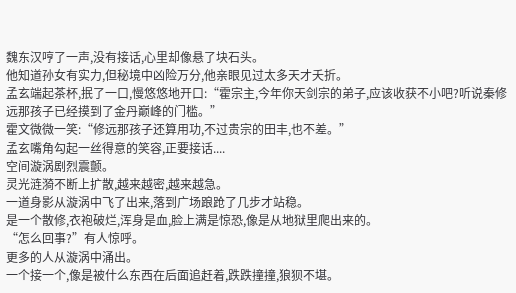魏东汉哼了一声,没有接话,心里却像悬了块石头。
他知道孙女有实力,但秘境中凶险万分,他亲眼见过太多天才夭折。
孟玄端起茶杯,抿了一口,慢悠悠地开口:“霍宗主,今年你天剑宗的弟子,应该收获不小吧?听说秦修远那孩子已经摸到了金丹巅峰的门槛。”
霍文微微一笑:“修远那孩子还算用功,不过贵宗的田丰,也不差。”
孟玄嘴角勾起一丝得意的笑容,正要接话....
空间漩涡剧烈震颤。
灵光涟漪不断上扩散,越来越密,越来越急。
一道身影从漩涡中飞了出来,落到广场踉跄了几步才站稳。
是一个散修,衣袍破烂,浑身是血,脸上满是惊恐,像是从地狱里爬出来的。
“怎么回事?”有人惊呼。
更多的人从漩涡中涌出。
一个接一个,像是被什么东西在后面追赶着,跌跌撞撞,狼狈不堪。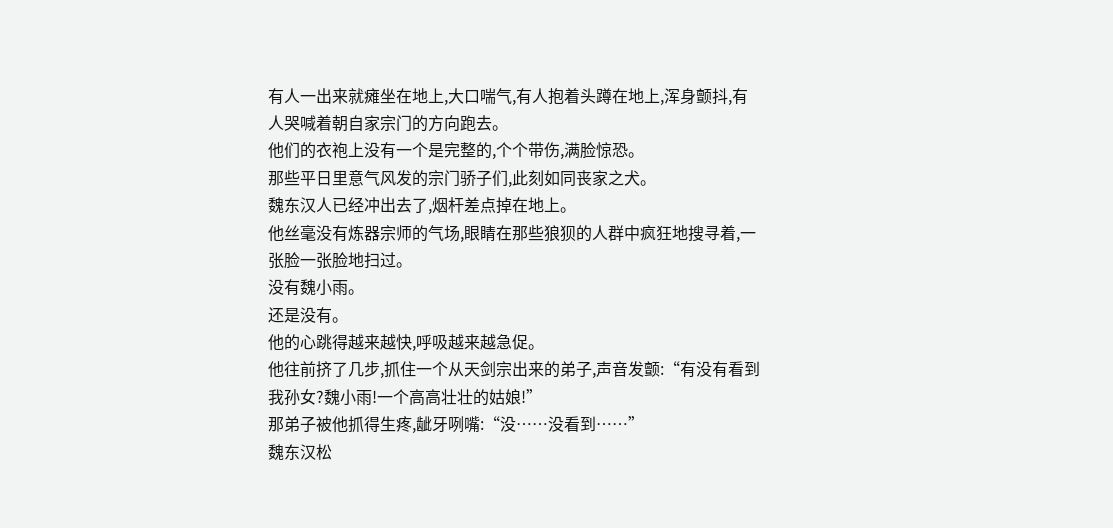有人一出来就瘫坐在地上,大口喘气,有人抱着头蹲在地上,浑身颤抖,有人哭喊着朝自家宗门的方向跑去。
他们的衣袍上没有一个是完整的,个个带伤,满脸惊恐。
那些平日里意气风发的宗门骄子们,此刻如同丧家之犬。
魏东汉人已经冲出去了,烟杆差点掉在地上。
他丝毫没有炼器宗师的气场,眼睛在那些狼狈的人群中疯狂地搜寻着,一张脸一张脸地扫过。
没有魏小雨。
还是没有。
他的心跳得越来越快,呼吸越来越急促。
他往前挤了几步,抓住一个从天剑宗出来的弟子,声音发颤:“有没有看到我孙女?魏小雨!一个高高壮壮的姑娘!”
那弟子被他抓得生疼,龇牙咧嘴:“没……没看到……”
魏东汉松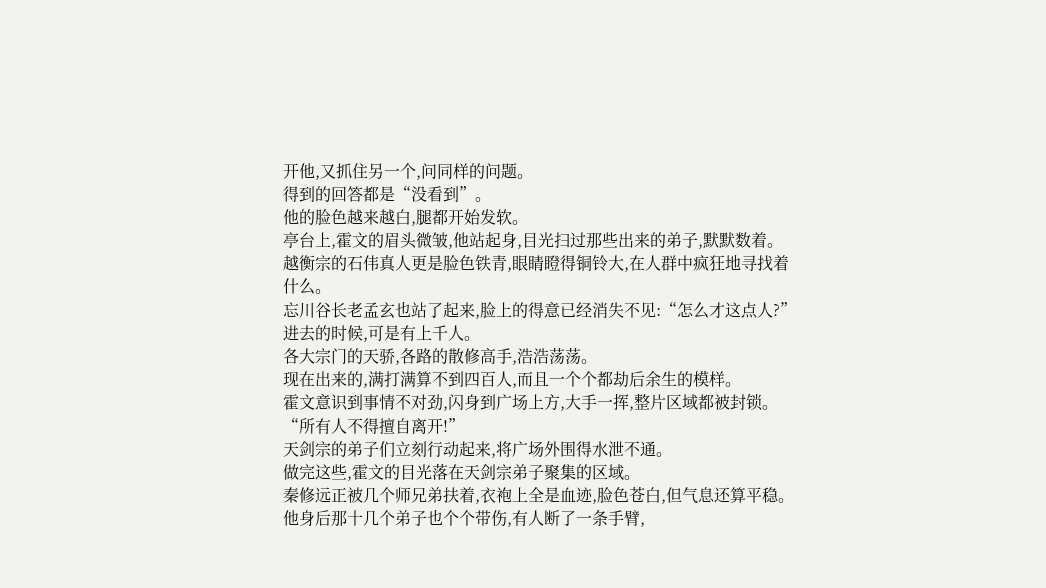开他,又抓住另一个,问同样的问题。
得到的回答都是“没看到”。
他的脸色越来越白,腿都开始发软。
亭台上,霍文的眉头微皱,他站起身,目光扫过那些出来的弟子,默默数着。
越衡宗的石伟真人更是脸色铁青,眼睛瞪得铜铃大,在人群中疯狂地寻找着什么。
忘川谷长老孟玄也站了起来,脸上的得意已经消失不见:“怎么才这点人?”
进去的时候,可是有上千人。
各大宗门的天骄,各路的散修高手,浩浩荡荡。
现在出来的,满打满算不到四百人,而且一个个都劫后余生的模样。
霍文意识到事情不对劲,闪身到广场上方,大手一挥,整片区域都被封锁。
“所有人不得擅自离开!”
天剑宗的弟子们立刻行动起来,将广场外围得水泄不通。
做完这些,霍文的目光落在天剑宗弟子聚集的区域。
秦修远正被几个师兄弟扶着,衣袍上全是血迹,脸色苍白,但气息还算平稳。
他身后那十几个弟子也个个带伤,有人断了一条手臂,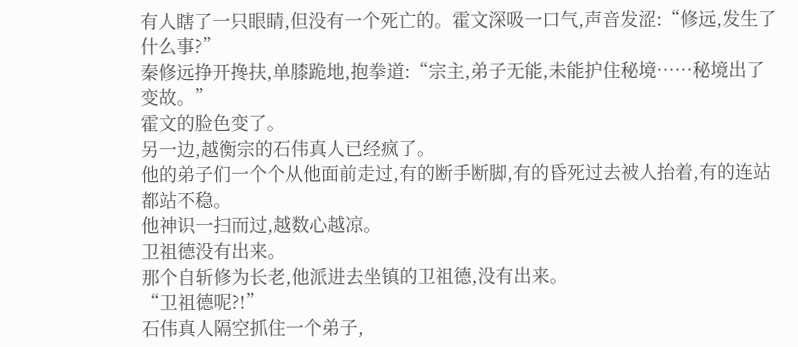有人瞎了一只眼睛,但没有一个死亡的。霍文深吸一口气,声音发涩:“修远,发生了什么事?”
秦修远挣开搀扶,单膝跪地,抱拳道:“宗主,弟子无能,未能护住秘境……秘境出了变故。”
霍文的脸色变了。
另一边,越衡宗的石伟真人已经疯了。
他的弟子们一个个从他面前走过,有的断手断脚,有的昏死过去被人抬着,有的连站都站不稳。
他神识一扫而过,越数心越凉。
卫祖德没有出来。
那个自斩修为长老,他派进去坐镇的卫祖德,没有出来。
“卫祖德呢?!”
石伟真人隔空抓住一个弟子,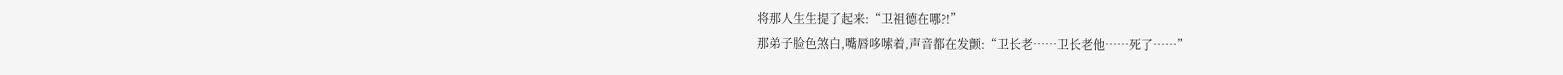将那人生生提了起来:“卫祖德在哪?!”
那弟子脸色煞白,嘴唇哆嗦着,声音都在发颤:“卫长老……卫长老他……死了……”